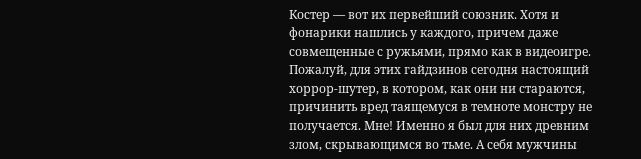Костер — вот их первейший союзник. Хотя и фонарики нашлись у каждого, причем даже совмещенные с ружьями, прямо как в видеоигре. Пожалуй, для этих гайдзинов сегодня настоящий хоррор-шутер, в котором, как они ни стараются, причинить вред таящемуся в темноте монстру не получается. Мне! Именно я был для них древним злом, скрывающимся во тьме. А себя мужчины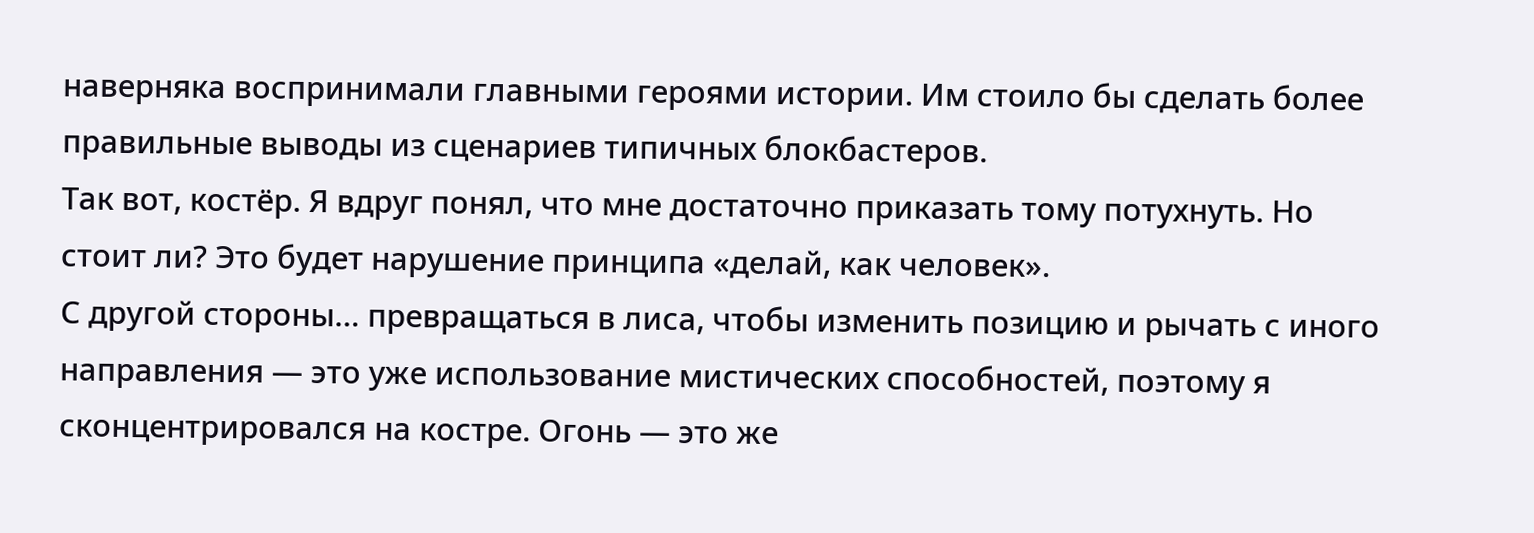наверняка воспринимали главными героями истории. Им стоило бы сделать более правильные выводы из сценариев типичных блокбастеров.
Так вот, костёр. Я вдруг понял, что мне достаточно приказать тому потухнуть. Но стоит ли? Это будет нарушение принципа «делай, как человек».
С другой стороны… превращаться в лиса, чтобы изменить позицию и рычать с иного направления — это уже использование мистических способностей, поэтому я сконцентрировался на костре. Огонь — это же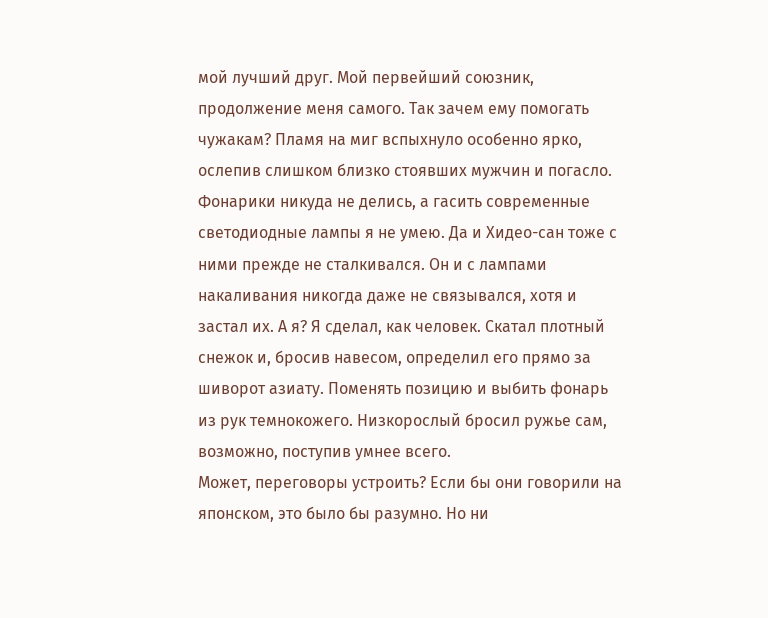мой лучший друг. Мой первейший союзник, продолжение меня самого. Так зачем ему помогать чужакам? Пламя на миг вспыхнуло особенно ярко, ослепив слишком близко стоявших мужчин и погасло. Фонарики никуда не делись, а гасить современные светодиодные лампы я не умею. Да и Хидео-сан тоже с ними прежде не сталкивался. Он и с лампами накаливания никогда даже не связывался, хотя и застал их. А я? Я сделал, как человек. Скатал плотный снежок и, бросив навесом, определил его прямо за шиворот азиату. Поменять позицию и выбить фонарь из рук темнокожего. Низкорослый бросил ружье сам, возможно, поступив умнее всего.
Может, переговоры устроить? Если бы они говорили на японском, это было бы разумно. Но ни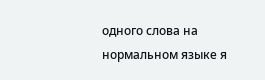одного слова на нормальном языке я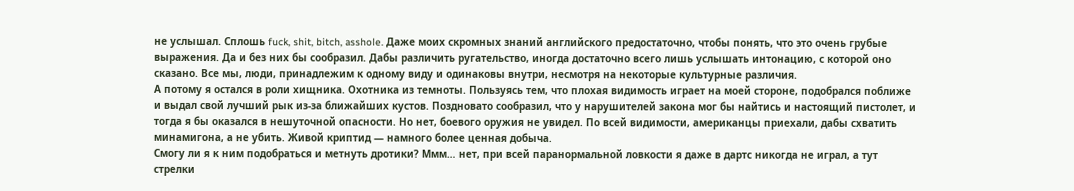не услышал. Сплошь fuck, shit, bitch, asshole. Даже моих скромных знаний английского предостаточно, чтобы понять, что это очень грубые выражения. Да и без них бы сообразил. Дабы различить ругательство, иногда достаточно всего лишь услышать интонацию, с которой оно сказано. Все мы, люди, принадлежим к одному виду и одинаковы внутри, несмотря на некоторые культурные различия.
А потому я остался в роли хищника. Охотника из темноты. Пользуясь тем, что плохая видимость играет на моей стороне, подобрался поближе и выдал свой лучший рык из-за ближайших кустов. Поздновато сообразил, что у нарушителей закона мог бы найтись и настоящий пистолет, и тогда я бы оказался в нешуточной опасности. Но нет, боевого оружия не увидел. По всей видимости, американцы приехали, дабы схватить минамигона, а не убить. Живой криптид — намного более ценная добыча.
Смогу ли я к ним подобраться и метнуть дротики? Ммм… нет, при всей паранормальной ловкости я даже в дартс никогда не играл, а тут стрелки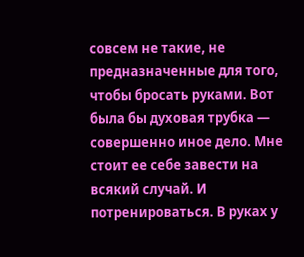совсем не такие, не предназначенные для того, чтобы бросать руками. Вот была бы духовая трубка — совершенно иное дело. Мне стоит ее себе завести на всякий случай. И потренироваться. В руках у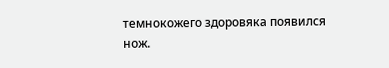темнокожего здоровяка появился нож.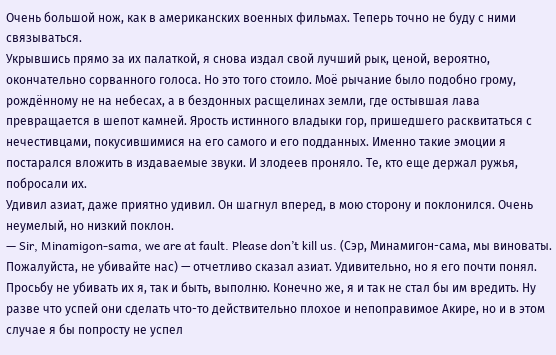Очень большой нож, как в американских военных фильмах. Теперь точно не буду с ними связываться.
Укрывшись прямо за их палаткой, я снова издал свой лучший рык, ценой, вероятно, окончательно сорванного голоса. Но это того стоило. Моё рычание было подобно грому, рождённому не на небесах, а в бездонных расщелинах земли, где остывшая лава превращается в шепот камней. Ярость истинного владыки гор, пришедшего расквитаться с нечестивцами, покусившимися на его самого и его подданных. Именно такие эмоции я постарался вложить в издаваемые звуки. И злодеев проняло. Те, кто еще держал ружья, побросали их.
Удивил азиат, даже приятно удивил. Он шагнул вперед, в мою сторону и поклонился. Очень неумелый, но низкий поклон.
— Sir, Minamigon-sama, we are at fault. Please don’t kill us. (Сэр, Минамигон-сама, мы виноваты. Пожалуйста, не убивайте нас) — отчетливо сказал азиат. Удивительно, но я его почти понял. Просьбу не убивать их я, так и быть, выполню. Конечно же, я и так не стал бы им вредить. Ну разве что успей они сделать что-то действительно плохое и непоправимое Акире, но и в этом случае я бы попросту не успел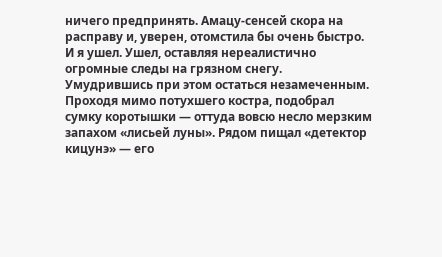ничего предпринять. Амацу-сенсей скора на расправу и, уверен, отомстила бы очень быстро.
И я ушел. Ушел, оставляя нереалистично огромные следы на грязном снегу. Умудрившись при этом остаться незамеченным. Проходя мимо потухшего костра, подобрал сумку коротышки — оттуда вовсю несло мерзким запахом «лисьей луны». Рядом пищал «детектор кицунэ» — его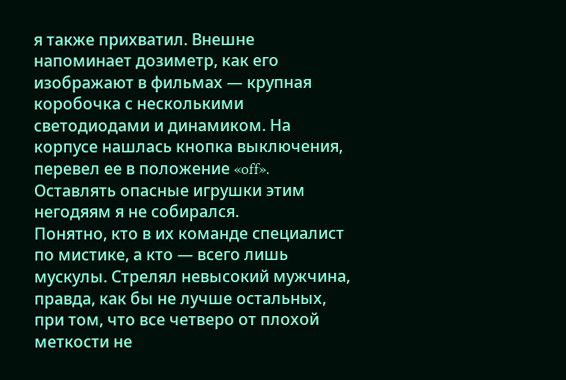я также прихватил. Внешне напоминает дозиметр, как его изображают в фильмах — крупная коробочка с несколькими светодиодами и динамиком. На корпусе нашлась кнопка выключения, перевел ее в положение «off». Оставлять опасные игрушки этим негодяям я не собирался.
Понятно, кто в их команде специалист по мистике, а кто — всего лишь мускулы. Стрелял невысокий мужчина, правда, как бы не лучше остальных, при том, что все четверо от плохой меткости не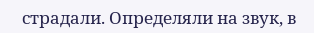страдали. Определяли на звук, в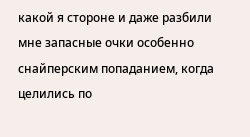какой я стороне и даже разбили мне запасные очки особенно снайперским попаданием, когда целились по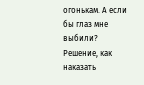огонькам. А если бы глаз мне выбили? Решение, как наказать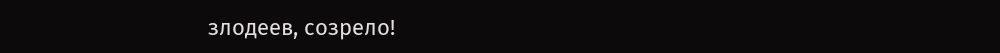злодеев, созрело!